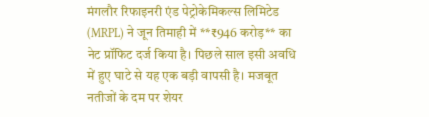मंगलौर रिफाइनरी एंड पेट्रोकेमिकल्स लिमिटेड (MRPL) ने जून तिमाही में **₹946 करोड़** का नेट प्रॉफिट दर्ज किया है। पिछले साल इसी अवधि में हुए घाटे से यह एक बड़ी वापसी है। मजबूत नतीजों के दम पर शेयर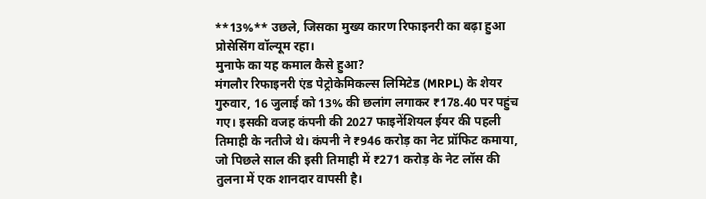**13%** उछले, जिसका मुख्य कारण रिफाइनरी का बढ़ा हुआ प्रोसेसिंग वॉल्यूम रहा।
मुनाफे का यह कमाल कैसे हुआ?
मंगलौर रिफाइनरी एंड पेट्रोकेमिकल्स लिमिटेड (MRPL) के शेयर गुरुवार, 16 जुलाई को 13% की छलांग लगाकर ₹178.40 पर पहुंच गए। इसकी वजह कंपनी की 2027 फाइनेंशियल ईयर की पहली तिमाही के नतीजे थे। कंपनी ने ₹946 करोड़ का नेट प्रॉफिट कमाया, जो पिछले साल की इसी तिमाही में ₹271 करोड़ के नेट लॉस की तुलना में एक शानदार वापसी है।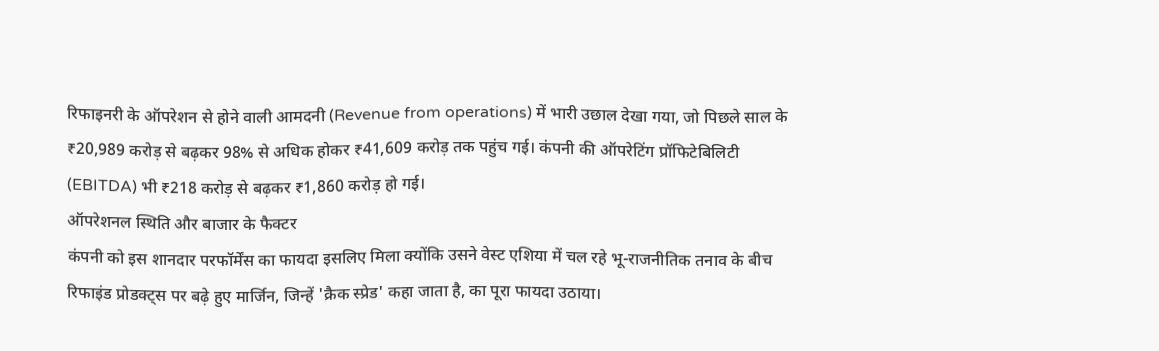रिफाइनरी के ऑपरेशन से होने वाली आमदनी (Revenue from operations) में भारी उछाल देखा गया, जो पिछले साल के ₹20,989 करोड़ से बढ़कर 98% से अधिक होकर ₹41,609 करोड़ तक पहुंच गई। कंपनी की ऑपरेटिंग प्रॉफिटेबिलिटी (EBITDA) भी ₹218 करोड़ से बढ़कर ₹1,860 करोड़ हो गई।
ऑपरेशनल स्थिति और बाजार के फैक्टर
कंपनी को इस शानदार परफॉर्मेंस का फायदा इसलिए मिला क्योंकि उसने वेस्ट एशिया में चल रहे भू-राजनीतिक तनाव के बीच रिफाइंड प्रोडक्ट्स पर बढ़े हुए मार्जिन, जिन्हें 'क्रैक स्प्रेड' कहा जाता है, का पूरा फायदा उठाया।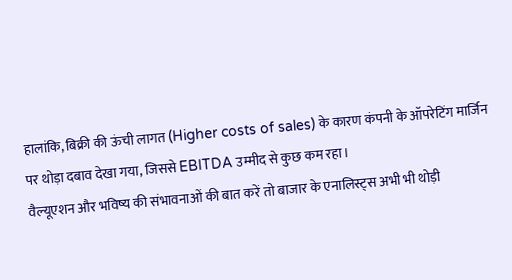हालांकि, बिक्री की ऊंची लागत (Higher costs of sales) के कारण कंपनी के ऑपरेटिंग मार्जिन पर थोड़ा दबाव देखा गया, जिससे EBITDA उम्मीद से कुछ कम रहा।
वैल्यूएशन और भविष्य की संभावनाओं की बात करें तो बाजार के एनालिस्ट्स अभी भी थोड़ी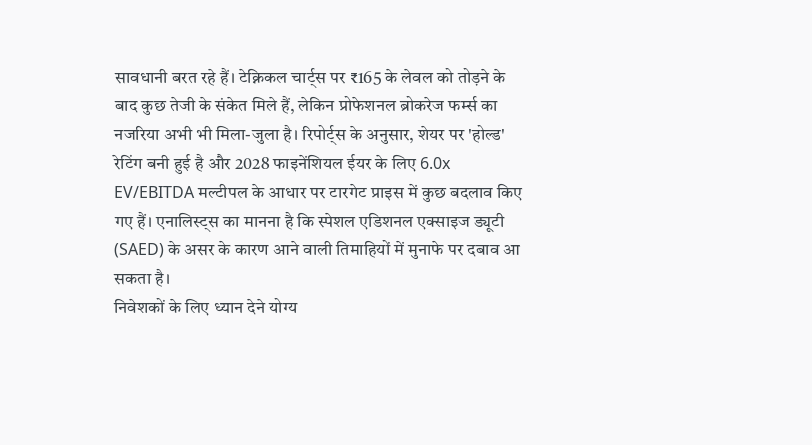सावधानी बरत रहे हैं। टेक्निकल चार्ट्स पर ₹165 के लेवल को तोड़ने के बाद कुछ तेजी के संकेत मिले हैं, लेकिन प्रोफेशनल ब्रोकरेज फर्म्स का नजरिया अभी भी मिला-जुला है। रिपोर्ट्स के अनुसार, शेयर पर 'होल्ड' रेटिंग बनी हुई है और 2028 फाइनेंशियल ईयर के लिए 6.0x EV/EBITDA मल्टीपल के आधार पर टारगेट प्राइस में कुछ बदलाव किए गए हैं। एनालिस्ट्स का मानना है कि स्पेशल एडिशनल एक्साइज ड्यूटी (SAED) के असर के कारण आने वाली तिमाहियों में मुनाफे पर दबाव आ सकता है।
निवेशकों के लिए ध्यान देने योग्य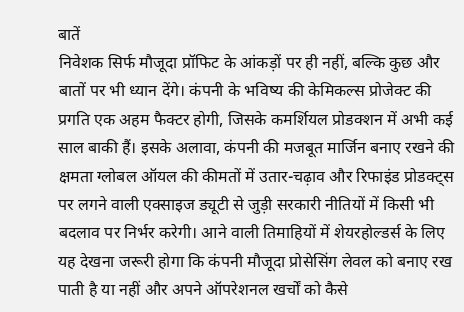बातें
निवेशक सिर्फ मौजूदा प्रॉफिट के आंकड़ों पर ही नहीं, बल्कि कुछ और बातों पर भी ध्यान देंगे। कंपनी के भविष्य की केमिकल्स प्रोजेक्ट की प्रगति एक अहम फैक्टर होगी, जिसके कमर्शियल प्रोडक्शन में अभी कई साल बाकी हैं। इसके अलावा, कंपनी की मजबूत मार्जिन बनाए रखने की क्षमता ग्लोबल ऑयल की कीमतों में उतार-चढ़ाव और रिफाइंड प्रोडक्ट्स पर लगने वाली एक्साइज ड्यूटी से जुड़ी सरकारी नीतियों में किसी भी बदलाव पर निर्भर करेगी। आने वाली तिमाहियों में शेयरहोल्डर्स के लिए यह देखना जरूरी होगा कि कंपनी मौजूदा प्रोसेसिंग लेवल को बनाए रख पाती है या नहीं और अपने ऑपरेशनल खर्चों को कैसे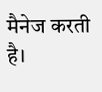मैनेज करती है।